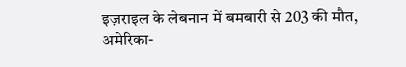इज़राइल के लेबनान में बमबारी से 203 की मौत, अमेरिका-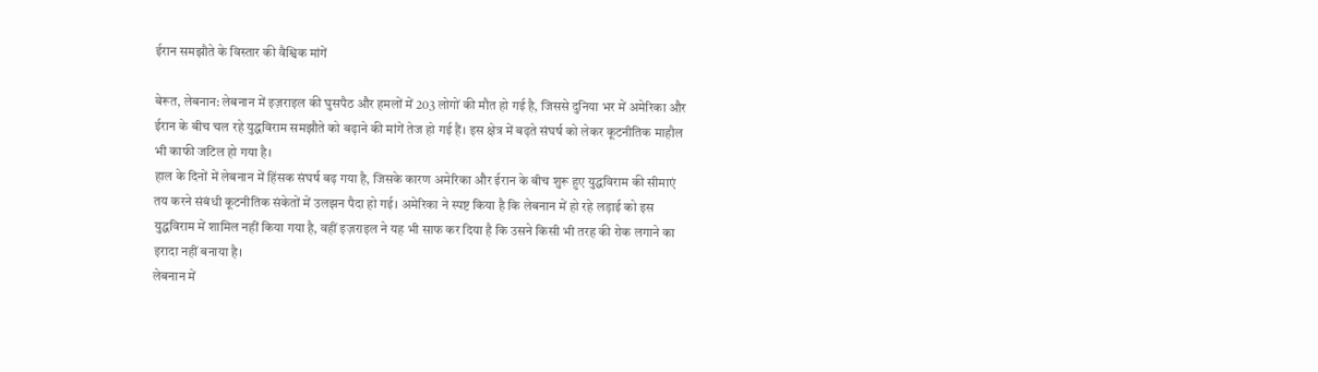ईरान समझौते के विस्तार की वैश्विक मांगें

बेरूत, लेबनान: लेबनान में इज़राइल की घुसपैठ और हमलों में 203 लोगों की मौत हो गई है, जिससे दुनिया भर में अमेरिका और ईरान के बीच चल रहे युद्धविराम समझौते को बढ़ाने की मांगें तेज हो गई हैं। इस क्षेत्र में बढ़ते संघर्ष को लेकर कूटनीतिक माहौल भी काफी जटिल हो गया है।
हाल के दिनों में लेबनान में हिंसक संघर्ष बढ़ गया है, जिसके कारण अमेरिका और ईरान के बीच शुरू हुए युद्धविराम की सीमाएं तय करने संबंधी कूटनीतिक संकेतों में उलझन पैदा हो गई। अमेरिका ने स्पष्ट किया है कि लेबनान में हो रहे लड़ाई को इस युद्धविराम में शामिल नहीं किया गया है, वहीं इज़राइल ने यह भी साफ कर दिया है कि उसने किसी भी तरह की रोक लगाने का इरादा नहीं बनाया है।
लेबनान में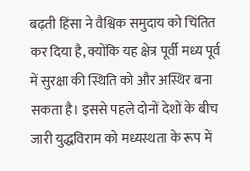बढ़ती हिंसा ने वैश्विक समुदाय को चिंतित कर दिया है, क्योंकि यह क्षेत्र पूर्वी मध्य पूर्व में सुरक्षा की स्थिति को और अस्थिर बना सकता है। इससे पहले दोनों देशों के बीच जारी युद्धविराम को मध्यस्थता के रूप में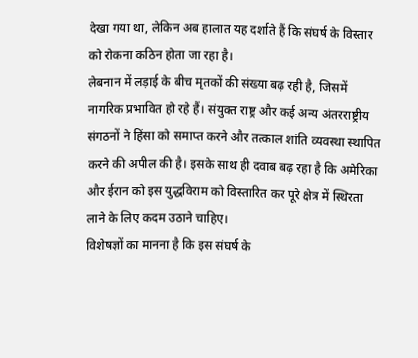देखा गया था, लेकिन अब हालात यह दर्शाते हैं कि संघर्ष के विस्तार को रोकना कठिन होता जा रहा है।
लेबनान में लड़ाई के बीच मृतकों की संख्या बढ़ रही है, जिसमें नागरिक प्रभावित हो रहे हैं। संयुक्त राष्ट्र और कई अन्य अंतरराष्ट्रीय संगठनों ने हिंसा को समाप्त करने और तत्काल शांति व्यवस्था स्थापित करने की अपील की है। इसके साथ ही दवाब बढ़ रहा है कि अमेरिका और ईरान को इस युद्धविराम को विस्तारित कर पूरे क्षेत्र में स्थिरता लाने के लिए कदम उठाने चाहिए।
विशेषज्ञों का मानना है कि इस संघर्ष के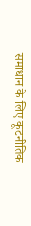समाधान के लिए कूटनीतिक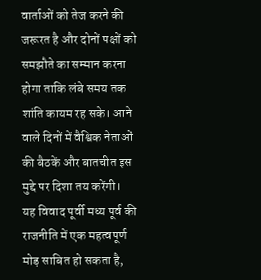वार्ताओं को तेज करने की जरूरत है और दोनों पक्षों को समझौते का सम्मान करना होगा ताकि लंबे समय तक शांति कायम रह सके। आने वाले दिनों में वैश्विक नेताओं की बैठकें और बातचीत इस मुद्दे पर दिशा तय करेंगी।
यह विवाद पूर्वी मध्य पूर्व की राजनीति में एक महत्वपूर्ण मोड़ साबित हो सकता है,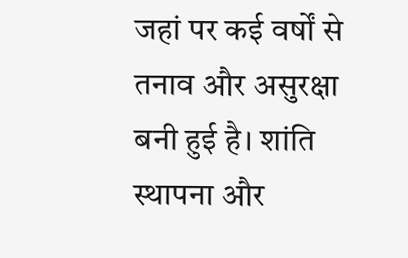जहां पर कई वर्षों से तनाव और असुरक्षा बनी हुई है। शांति स्थापना और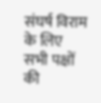संघर्ष विराम के लिए सभी पक्षों की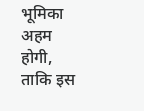भूमिका अहम होगी, ताकि इस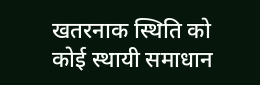खतरनाक स्थिति को कोई स्थायी समाधान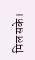मिल सके।